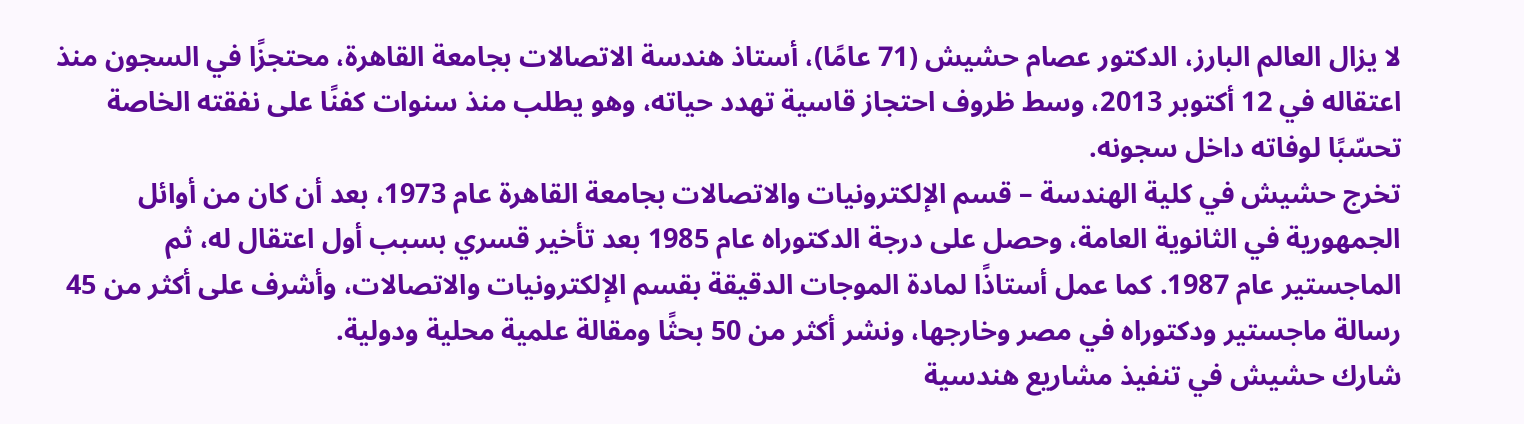لا يزال العالم البارز، الدكتور عصام حشيش (71 عامًا)، أستاذ هندسة الاتصالات بجامعة القاهرة، محتجزًا في السجون منذ اعتقاله في 12 أكتوبر 2013، وسط ظروف احتجاز قاسية تهدد حياته، وهو يطلب منذ سنوات كفنًا على نفقته الخاصة تحسّبًا لوفاته داخل سجونه.
تخرج حشيش في كلية الهندسة – قسم الإلكترونيات والاتصالات بجامعة القاهرة عام 1973، بعد أن كان من أوائل الجمهورية في الثانوية العامة، وحصل على درجة الدكتوراه عام 1985 بعد تأخير قسري بسبب أول اعتقال له، ثم الماجستير عام 1987. كما عمل أستاذًا لمادة الموجات الدقيقة بقسم الإلكترونيات والاتصالات، وأشرف على أكثر من 45 رسالة ماجستير ودكتوراه في مصر وخارجها، ونشر أكثر من 50 بحثًا ومقالة علمية محلية ودولية.
شارك حشيش في تنفيذ مشاريع هندسية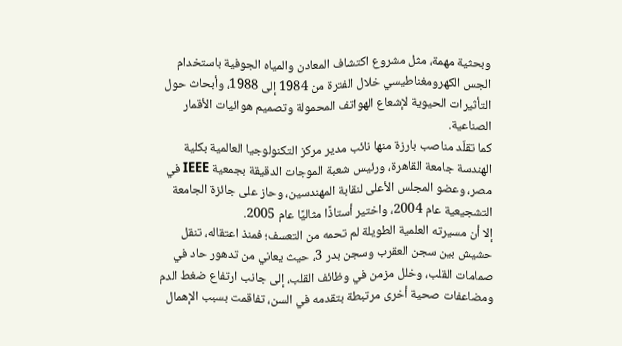وبحثية مهمة، مثل مشروع اكتشاف المعادن والمياه الجوفية باستخدام الجس الكهرومغناطيسي خلال الفترة من 1984 إلى 1988، وأبحاث حول التأثيرات الحيوية لإشعاع الهواتف المحمولة وتصميم هوائيات الأقمار الصناعية.
كما تقلّد مناصب بارزة منها نائب مدير مركز التكنولوجيا العالمية بكلية الهندسة جامعة القاهرة، ورئيس شعبة الموجات الدقيقة بجمعية IEEE في مصر، وعضو المجلس الأعلى لنقابة المهندسين، وحاز على جائزة الجامعة التشجيعية عام 2004، واختير أستاذًا مثاليًا عام 2005.
إلا أن مسيرته العلمية الطويلة لم تحمه من التعسف؛ فمنذ اعتقاله، تنقل حشيش بين سجن العقرب وسجن بدر 3، حيث يعاني من تدهور حاد في صمامات القلب، وخلل مزمن في وظائف القلب، إلى جانب ارتفاع ضغط الدم ومضاعفات صحية أخرى مرتبطة بتقدمه في السن، تفاقمت بسبب الإهمال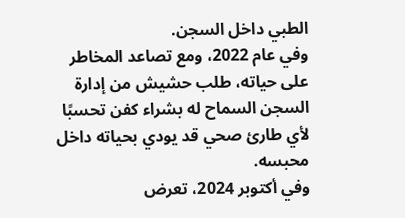الطبي داخل السجن.
وفي عام 2022، ومع تصاعد المخاطر على حياته، طلب حشيش من إدارة السجن السماح له بشراء كفن تحسبًا لأي طارئ صحي قد يودي بحياته داخل محبسه.
وفي أكتوبر 2024، تعرض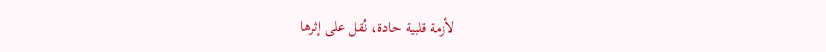لأزمة قلبية حادة، نُقل على إثرها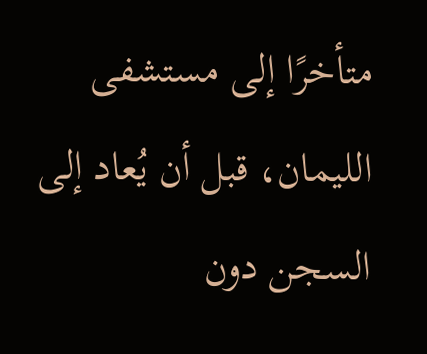متأخرًا إلى مستشفى الليمان، قبل أن يُعاد إلى السجن دون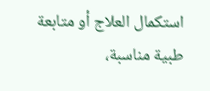استكمال العلاج أو متابعة طبية مناسبة،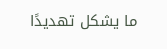ما يشكل تهديدًا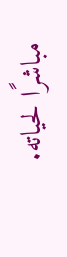مباشرًا لحياته.